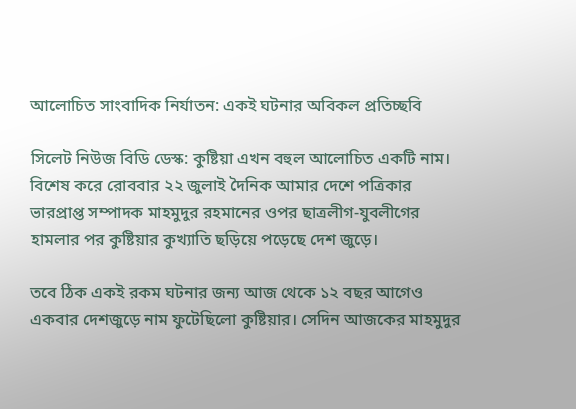আলোচিত সাংবাদিক নির্যাতন: একই ঘটনার অবিকল প্রতিচ্ছবি

সিলেট নিউজ বিডি ডেস্ক: কুষ্টিয়া এখন বহুল আলোচিত একটি নাম। বিশেষ করে রোববার ২২ জুলাই দৈনিক আমার দেশে পত্রিকার ভারপ্রাপ্ত সম্পাদক মাহমুদুর রহমানের ওপর ছাত্রলীগ-যুবলীগের হামলার পর কুষ্টিয়ার কুখ্যাতি ছড়িয়ে পড়েছে দেশ জুড়ে।

তবে ঠিক একই রকম ঘটনার জন্য আজ থেকে ১২ বছর আগেও একবার দেশজুড়ে নাম ফুটেছিলো কুষ্টিয়ার। সেদিন আজকের মাহমুদুর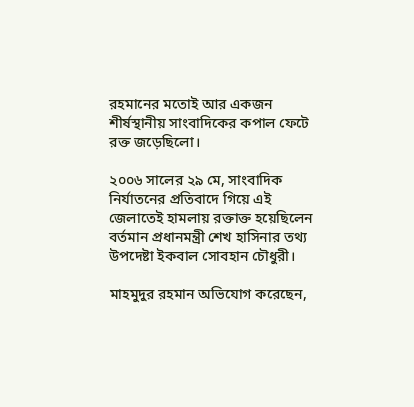রহমানের মতোই আর একজন শীর্ষস্থানীয় সাংবাদিকের কপাল ফেটে রক্ত জড়েছিলো।

২০০৬ সালের ২৯ মে, সাংবাদিক নির্যাতনের প্রতিবাদে গিয়ে এই জেলাতেই হামলায় রক্তাক্ত হয়েছিলেন বর্তমান প্রধানমন্ত্রী শেখ হাসিনার তথ্য উপদেষ্টা ইকবাল সোবহান চৌধুরী।

মাহমুদুর রহমান অভিযোগ করেছেন,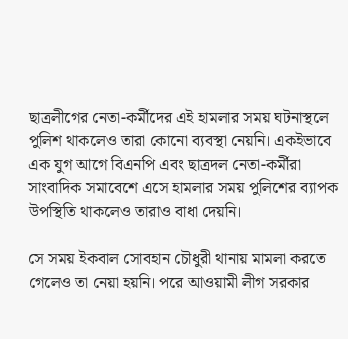ছাত্রলীগের নেতা-কর্মীদের এই হামলার সময় ঘটনাস্থলে পুলিশ থাকলেও তারা কোনো ব্যবস্থা নেয়নি। একইভাবে এক যুগ আগে বিএনপি এবং ছাত্রদল নেতা-কর্মীরা সাংবাদিক সমাবেশে এসে হামলার সময় পুলিশের ব্যাপক উপস্থিতি থাকলেও তারাও বাধা দেয়নি।

সে সময় ইকবাল সোবহান চৌধুরী থানায় মামলা করতে গেলেও তা নেয়া হয়নি। পরে আওয়ামী লীগ সরকার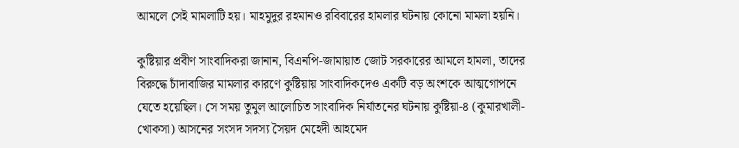আমলে সেই মামলাটি হয়। মাহমুদুর রহমানও রবিবারের হামলার ঘটনায় কোনো মামলা হয়নি।

কুষ্টিয়ার প্রবীণ সাংবাদিকরা জানান, বিএনপি-জামায়াত জোট সরকারের আমলে হামলা, তাদের বিরুদ্ধে চাঁদাবাজির মামলার কারণে কুষ্টিয়ায় সাংবাদিকদেও একটি বড় অংশকে আত্মগোপনে যেতে হয়েছিল। সে সময় তুমুল আলোচিত সাংবাদিক নির্যাতনের ঘটনায় কুষ্টিয়া-৪ (কুমারখালী-খোকসা) আসনের সংসদ সদস্য সৈয়দ মেহেদী আহমেদ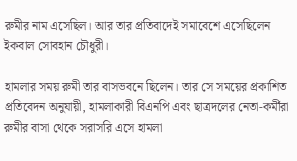রুমীর নাম এসেছিল। আর তার প্রতিবাদেই সমাবেশে এসেছিলেন ইকবাল সোবহান চৌধুরী।

হামলার সময় রুমী তার বাসভবনে ছিলেন। তার সে সময়ের প্রকাশিত প্রতিবেদন অনুযায়ী, হামলাকারী বিএনপি এবং ছাত্রদলের নেতা-কর্মীরা রুমীর বাসা থেকে সরাসরি এসে হামলা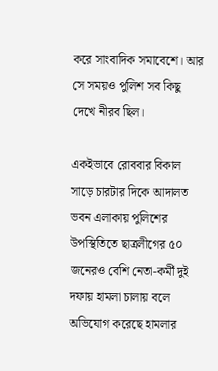করে সাংবাদিক সমাবেশে। আর সে সময়ও পুলিশ সব কিছু দেখে নীরব ছিল।

একইভাবে রোববার বিকাল সাড়ে চারটার দিকে আদালত ভবন এলাকায় পুলিশের উপস্থিতিতে ছাত্রলীগের ৫০ জনেরও বেশি নেতা-কর্মী দুই দফায় হামলা চালায় বলে অভিযোগ করেছে হামলার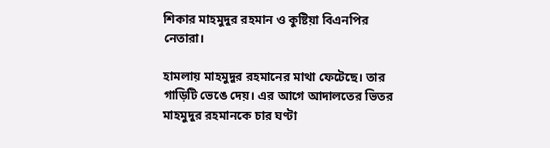শিকার মাহমুদুর রহমান ও কুষ্টিয়া বিএনপির নেতারা।

হামলায় মাহমুদুর রহমানের মাথা ফেটেছে। তার গাড়িটি ভেঙে দেয়। এর আগে আদালতের ভিতর মাহমুদুর রহমানকে চার ঘণ্টা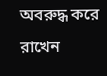অবরুদ্ধ করে রাখেন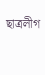ছাত্রলীগ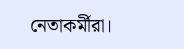নেতাকর্মীরা।